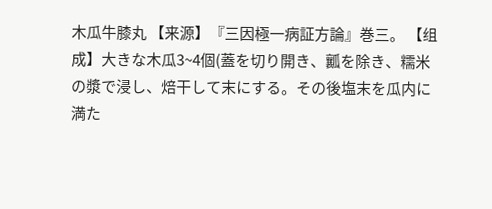木瓜牛膝丸 【来源】『三因極一病証方論』巻三。 【组成】大きな木瓜3~4個(蓋を切り開き、瓤を除き、糯米の漿で浸し、焙干して末にする。その後塩末を瓜内に満た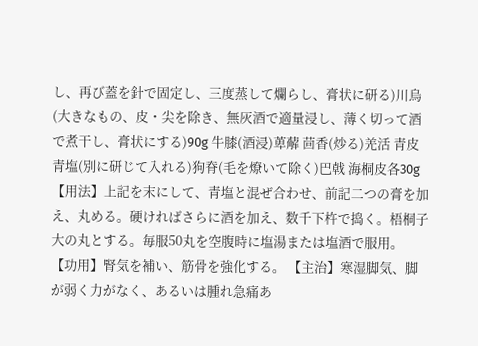し、再び蓋を針で固定し、三度蒸して爛らし、膏状に研る)川烏(大きなもの、皮・尖を除き、無灰酒で適量浸し、薄く切って酒で煮干し、膏状にする)90g 牛膝(酒浸)萆薢 茴香(炒る)羌活 青皮 青塩(別に研じて入れる)狗脊(毛を燎いて除く)巴戟 海桐皮各30g 【用法】上記を末にして、青塩と混ぜ合わせ、前記二つの膏を加え、丸める。硬ければさらに酒を加え、数千下杵で捣く。梧桐子大の丸とする。毎服50丸を空腹時に塩湯または塩酒で服用。 【功用】腎気を補い、筋骨を強化する。 【主治】寒湿脚気、脚が弱く力がなく、あるいは腫れ急痛あ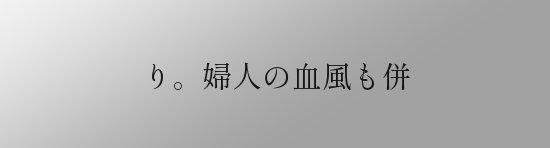り。婦人の血風も併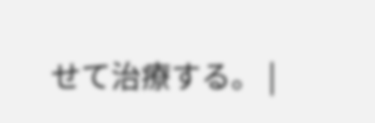せて治療する。 |